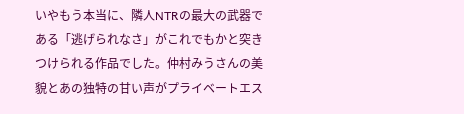いやもう本当に、隣人NTRの最大の武器である「逃げられなさ」がこれでもかと突きつけられる作品でした。仲村みうさんの美貌とあの独特の甘い声がプライベートエス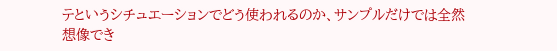テというシチュエーションでどう使われるのか、サンプルだけでは全然想像でき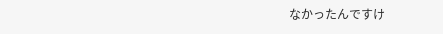なかったんですけ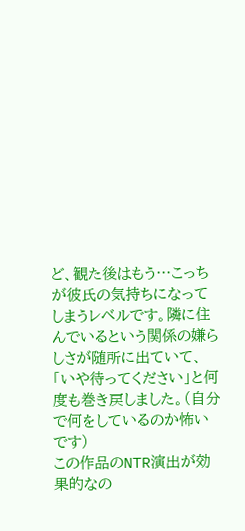ど、観た後はもう…こっちが彼氏の気持ちになってしまうレベルです。隣に住んでいるという関係の嫌らしさが随所に出ていて、「いや待ってください」と何度も巻き戻しました。(自分で何をしているのか怖いです)
この作品のNTR演出が効果的なの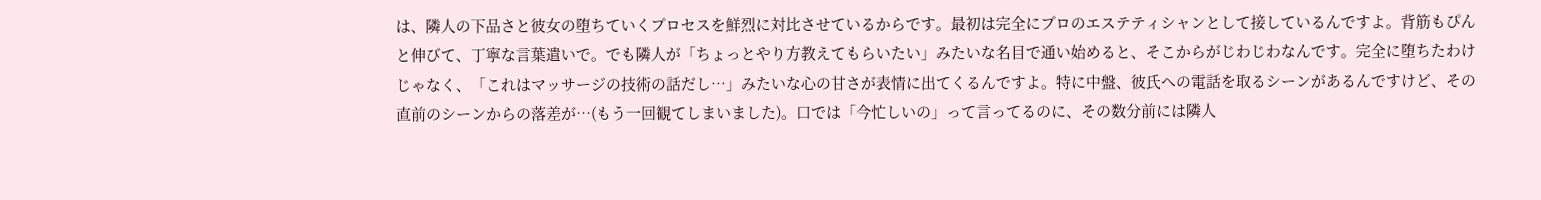は、隣人の下品さと彼女の堕ちていくプロセスを鮮烈に対比させているからです。最初は完全にプロのエステティシャンとして接しているんですよ。背筋もぴんと伸びて、丁寧な言葉遣いで。でも隣人が「ちょっとやり方教えてもらいたい」みたいな名目で通い始めると、そこからがじわじわなんです。完全に堕ちたわけじゃなく、「これはマッサージの技術の話だし…」みたいな心の甘さが表情に出てくるんですよ。特に中盤、彼氏への電話を取るシーンがあるんですけど、その直前のシーンからの落差が…(もう一回観てしまいました)。口では「今忙しいの」って言ってるのに、その数分前には隣人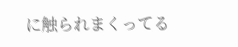に触られまくってる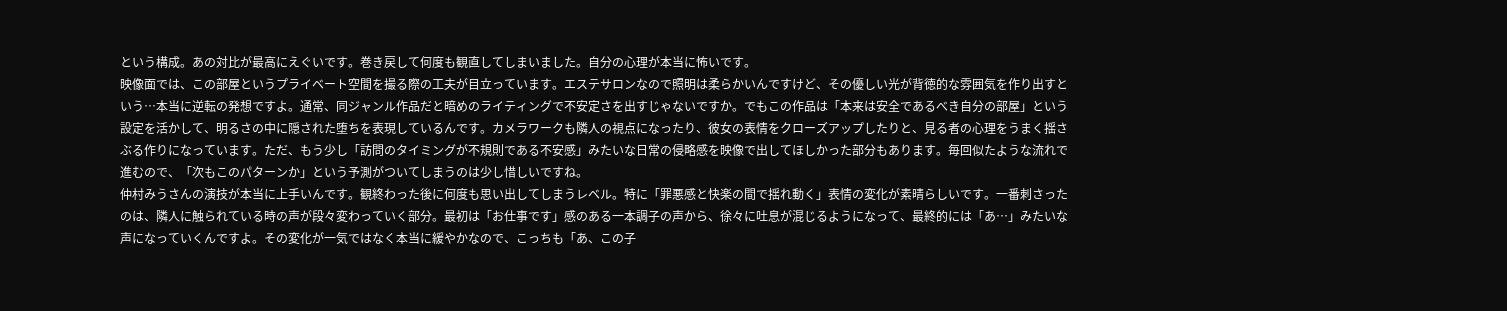という構成。あの対比が最高にえぐいです。巻き戻して何度も観直してしまいました。自分の心理が本当に怖いです。
映像面では、この部屋というプライベート空間を撮る際の工夫が目立っています。エステサロンなので照明は柔らかいんですけど、その優しい光が背徳的な雰囲気を作り出すという…本当に逆転の発想ですよ。通常、同ジャンル作品だと暗めのライティングで不安定さを出すじゃないですか。でもこの作品は「本来は安全であるべき自分の部屋」という設定を活かして、明るさの中に隠された堕ちを表現しているんです。カメラワークも隣人の視点になったり、彼女の表情をクローズアップしたりと、見る者の心理をうまく揺さぶる作りになっています。ただ、もう少し「訪問のタイミングが不規則である不安感」みたいな日常の侵略感を映像で出してほしかった部分もあります。毎回似たような流れで進むので、「次もこのパターンか」という予測がついてしまうのは少し惜しいですね。
仲村みうさんの演技が本当に上手いんです。観終わった後に何度も思い出してしまうレベル。特に「罪悪感と快楽の間で揺れ動く」表情の変化が素晴らしいです。一番刺さったのは、隣人に触られている時の声が段々変わっていく部分。最初は「お仕事です」感のある一本調子の声から、徐々に吐息が混じるようになって、最終的には「あ…」みたいな声になっていくんですよ。その変化が一気ではなく本当に緩やかなので、こっちも「あ、この子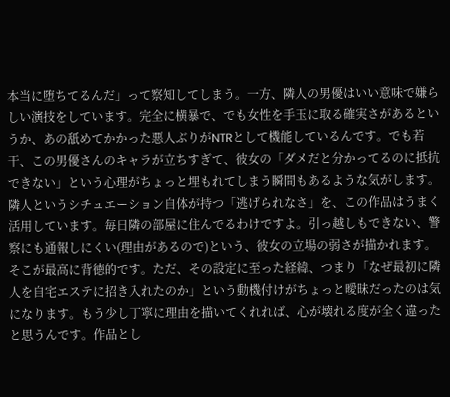本当に堕ちてるんだ」って察知してしまう。一方、隣人の男優はいい意味で嫌らしい演技をしています。完全に横暴で、でも女性を手玉に取る確実さがあるというか、あの舐めてかかった悪人ぶりがNTRとして機能しているんです。でも若干、この男優さんのキャラが立ちすぎて、彼女の「ダメだと分かってるのに抵抗できない」という心理がちょっと埋もれてしまう瞬間もあるような気がします。
隣人というシチュエーション自体が持つ「逃げられなさ」を、この作品はうまく活用しています。毎日隣の部屋に住んでるわけですよ。引っ越しもできない、警察にも通報しにくい(理由があるので)という、彼女の立場の弱さが描かれます。そこが最高に背徳的です。ただ、その設定に至った経緯、つまり「なぜ最初に隣人を自宅エステに招き入れたのか」という動機付けがちょっと曖昧だったのは気になります。もう少し丁寧に理由を描いてくれれば、心が壊れる度が全く違ったと思うんです。作品とし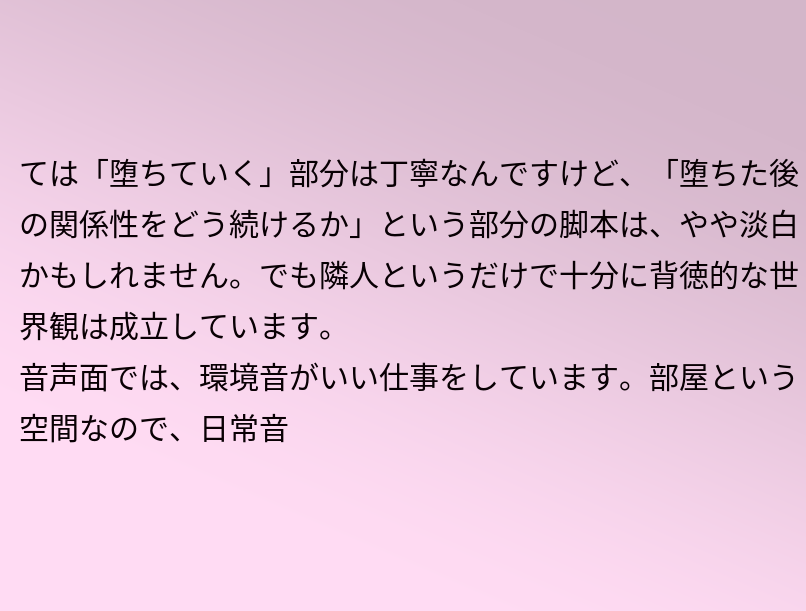ては「堕ちていく」部分は丁寧なんですけど、「堕ちた後の関係性をどう続けるか」という部分の脚本は、やや淡白かもしれません。でも隣人というだけで十分に背徳的な世界観は成立しています。
音声面では、環境音がいい仕事をしています。部屋という空間なので、日常音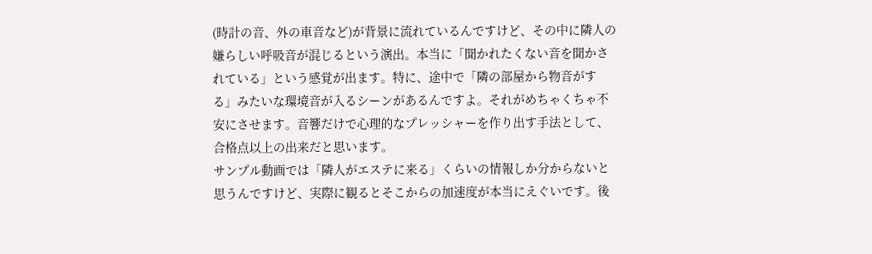(時計の音、外の車音など)が背景に流れているんですけど、その中に隣人の嫌らしい呼吸音が混じるという演出。本当に「聞かれたくない音を聞かされている」という感覚が出ます。特に、途中で「隣の部屋から物音がする」みたいな環境音が入るシーンがあるんですよ。それがめちゃくちゃ不安にさせます。音響だけで心理的なプレッシャーを作り出す手法として、合格点以上の出来だと思います。
サンプル動画では「隣人がエステに来る」くらいの情報しか分からないと思うんですけど、実際に観るとそこからの加速度が本当にえぐいです。後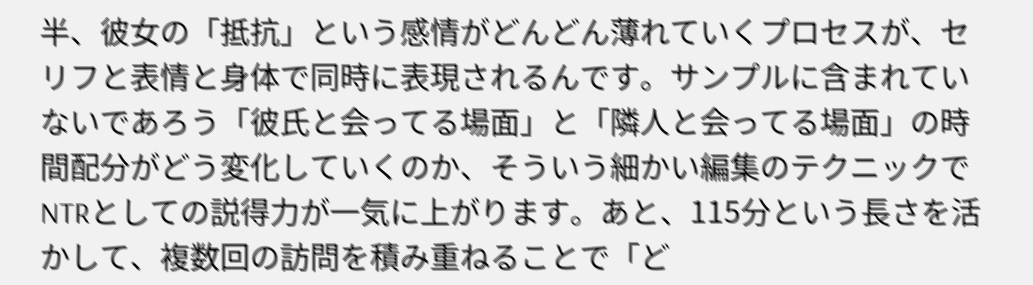半、彼女の「抵抗」という感情がどんどん薄れていくプロセスが、セリフと表情と身体で同時に表現されるんです。サンプルに含まれていないであろう「彼氏と会ってる場面」と「隣人と会ってる場面」の時間配分がどう変化していくのか、そういう細かい編集のテクニックでNTRとしての説得力が一気に上がります。あと、115分という長さを活かして、複数回の訪問を積み重ねることで「ど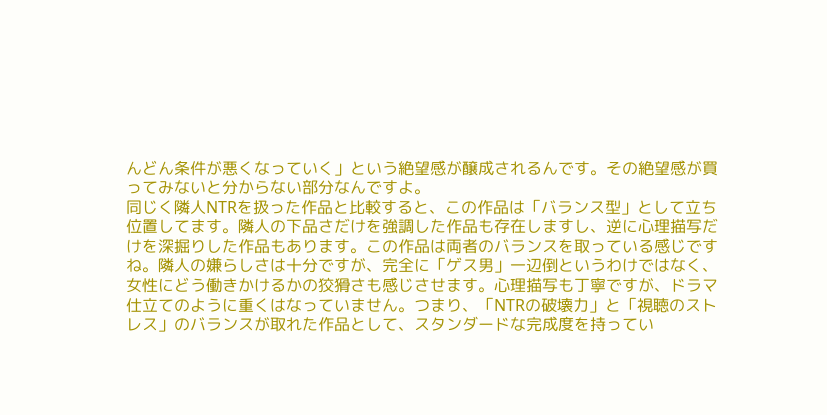んどん条件が悪くなっていく」という絶望感が醸成されるんです。その絶望感が買ってみないと分からない部分なんですよ。
同じく隣人NTRを扱った作品と比較すると、この作品は「バランス型」として立ち位置してます。隣人の下品さだけを強調した作品も存在しますし、逆に心理描写だけを深掘りした作品もあります。この作品は両者のバランスを取っている感じですね。隣人の嫌らしさは十分ですが、完全に「ゲス男」一辺倒というわけではなく、女性にどう働きかけるかの狡猾さも感じさせます。心理描写も丁寧ですが、ドラマ仕立てのように重くはなっていません。つまり、「NTRの破壊力」と「視聴のストレス」のバランスが取れた作品として、スタンダードな完成度を持ってい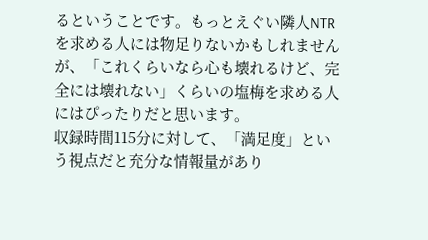るということです。もっとえぐい隣人NTRを求める人には物足りないかもしれませんが、「これくらいなら心も壊れるけど、完全には壊れない」くらいの塩梅を求める人にはぴったりだと思います。
収録時間115分に対して、「満足度」という視点だと充分な情報量があり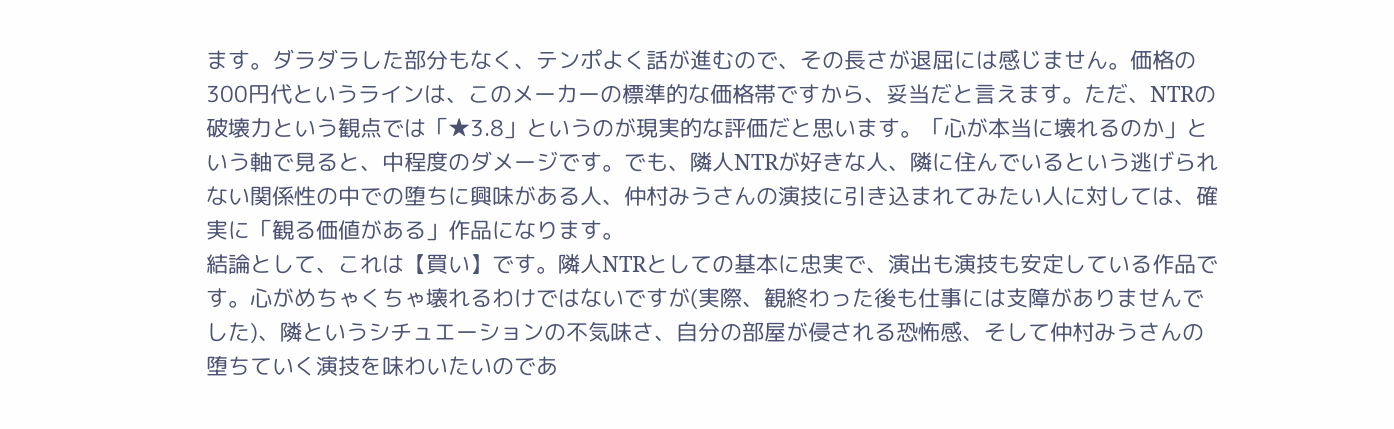ます。ダラダラした部分もなく、テンポよく話が進むので、その長さが退屈には感じません。価格の300円代というラインは、このメーカーの標準的な価格帯ですから、妥当だと言えます。ただ、NTRの破壊力という観点では「★3.8」というのが現実的な評価だと思います。「心が本当に壊れるのか」という軸で見ると、中程度のダメージです。でも、隣人NTRが好きな人、隣に住んでいるという逃げられない関係性の中での堕ちに興味がある人、仲村みうさんの演技に引き込まれてみたい人に対しては、確実に「観る価値がある」作品になります。
結論として、これは【買い】です。隣人NTRとしての基本に忠実で、演出も演技も安定している作品です。心がめちゃくちゃ壊れるわけではないですが(実際、観終わった後も仕事には支障がありませんでした)、隣というシチュエーションの不気味さ、自分の部屋が侵される恐怖感、そして仲村みうさんの堕ちていく演技を味わいたいのであ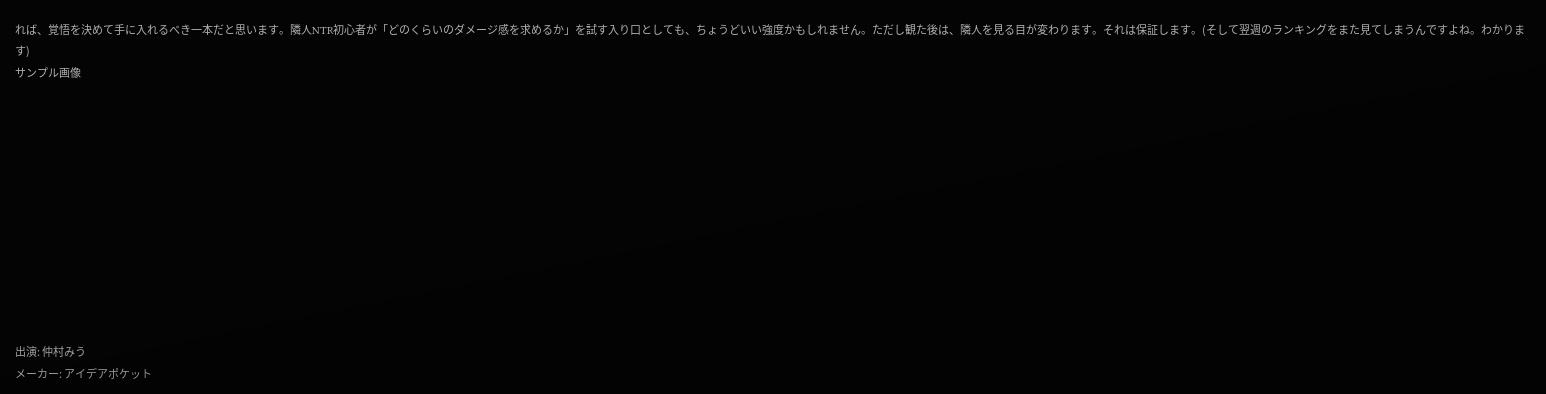れば、覚悟を決めて手に入れるべき一本だと思います。隣人NTR初心者が「どのくらいのダメージ感を求めるか」を試す入り口としても、ちょうどいい強度かもしれません。ただし観た後は、隣人を見る目が変わります。それは保証します。(そして翌週のランキングをまた見てしまうんですよね。わかります)
サンプル画像












出演: 仲村みう
メーカー: アイデアポケット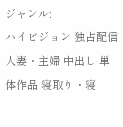ジャンル:
ハイビジョン 独占配信 人妻・主婦 中出し 単体作品 寝取り・寝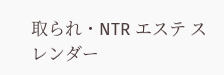取られ・NTR エステ スレンダー